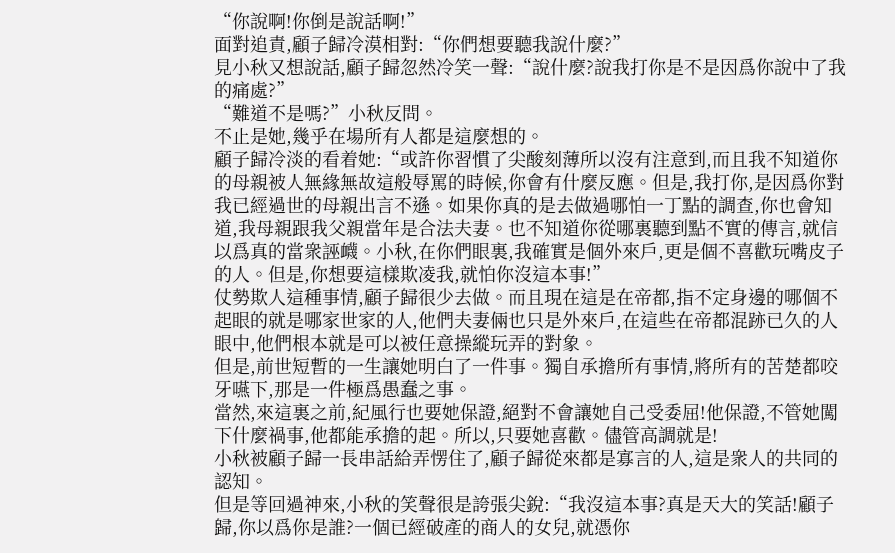“你說啊!你倒是說話啊!”
面對追責,顧子歸冷漠相對:“你們想要聽我說什麼?”
見小秋又想說話,顧子歸忽然冷笑一聲:“說什麼?說我打你是不是因爲你說中了我的痛處?”
“難道不是嗎?”小秋反問。
不止是她,幾乎在場所有人都是這麼想的。
顧子歸冷淡的看着她:“或許你習慣了尖酸刻薄所以沒有注意到,而且我不知道你的母親被人無緣無故這般辱罵的時候,你會有什麼反應。但是,我打你,是因爲你對我已經過世的母親出言不遜。如果你真的是去做過哪怕一丁點的調查,你也會知道,我母親跟我父親當年是合法夫妻。也不知道你從哪裏聽到點不實的傳言,就信以爲真的當衆誣衊。小秋,在你們眼裏,我確實是個外來戶,更是個不喜歡玩嘴皮子的人。但是,你想要這樣欺凌我,就怕你沒這本事!”
仗勢欺人這種事情,顧子歸很少去做。而且現在這是在帝都,指不定身邊的哪個不起眼的就是哪家世家的人,他們夫妻倆也只是外來戶,在這些在帝都混跡已久的人眼中,他們根本就是可以被任意操縱玩弄的對象。
但是,前世短暫的一生讓她明白了一件事。獨自承擔所有事情,將所有的苦楚都咬牙嚥下,那是一件極爲愚蠢之事。
當然,來這裏之前,紀風行也要她保證,絕對不會讓她自己受委屈!他保證,不管她闖下什麼禍事,他都能承擔的起。所以,只要她喜歡。儘管高調就是!
小秋被顧子歸一長串話給弄愣住了,顧子歸從來都是寡言的人,這是衆人的共同的認知。
但是等回過神來,小秋的笑聲很是誇張尖銳:“我沒這本事?真是天大的笑話!顧子歸,你以爲你是誰?一個已經破產的商人的女兒,就憑你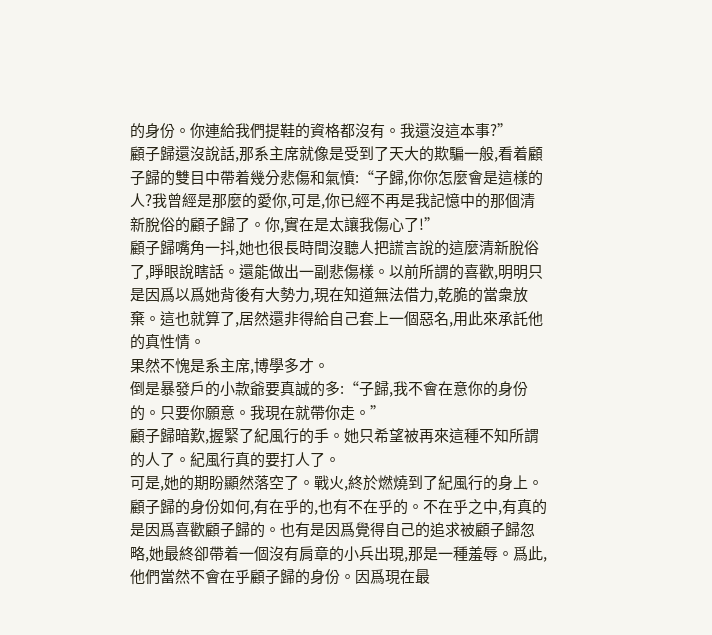的身份。你連給我們提鞋的資格都沒有。我還沒這本事?”
顧子歸還沒說話,那系主席就像是受到了天大的欺騙一般,看着顧子歸的雙目中帶着幾分悲傷和氣憤:“子歸,你你怎麼會是這樣的人?我曾經是那麼的愛你,可是,你已經不再是我記憶中的那個清新脫俗的顧子歸了。你,實在是太讓我傷心了!”
顧子歸嘴角一抖,她也很長時間沒聽人把謊言說的這麼清新脫俗了,睜眼說瞎話。還能做出一副悲傷樣。以前所謂的喜歡,明明只是因爲以爲她背後有大勢力,現在知道無法借力,乾脆的當衆放棄。這也就算了,居然還非得給自己套上一個惡名,用此來承託他的真性情。
果然不愧是系主席,博學多才。
倒是暴發戶的小款爺要真誠的多:“子歸,我不會在意你的身份的。只要你願意。我現在就帶你走。”
顧子歸暗歎,握緊了紀風行的手。她只希望被再來這種不知所謂的人了。紀風行真的要打人了。
可是,她的期盼顯然落空了。戰火,終於燃燒到了紀風行的身上。
顧子歸的身份如何,有在乎的,也有不在乎的。不在乎之中,有真的是因爲喜歡顧子歸的。也有是因爲覺得自己的追求被顧子歸忽略,她最終卻帶着一個沒有肩章的小兵出現,那是一種羞辱。爲此,他們當然不會在乎顧子歸的身份。因爲現在最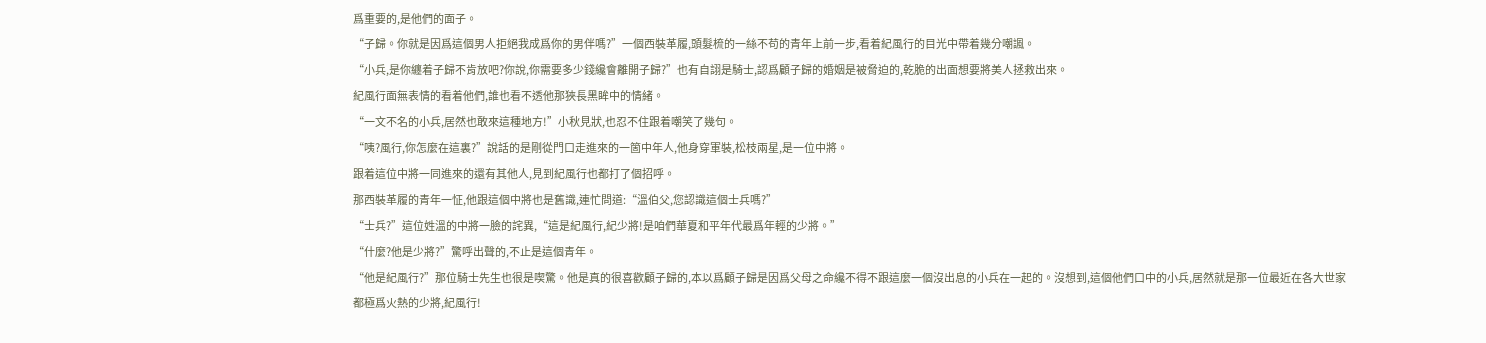爲重要的,是他們的面子。
“子歸。你就是因爲這個男人拒絕我成爲你的男伴嗎?”一個西裝革履,頭髮梳的一絲不苟的青年上前一步,看着紀風行的目光中帶着幾分嘲諷。
“小兵,是你纏着子歸不肯放吧?你說,你需要多少錢纔會離開子歸?”也有自詡是騎士,認爲顧子歸的婚姻是被脅迫的,乾脆的出面想要將美人拯救出來。
紀風行面無表情的看着他們,誰也看不透他那狹長黑眸中的情緒。
“一文不名的小兵,居然也敢來這種地方!”小秋見狀,也忍不住跟着嘲笑了幾句。
“咦?風行,你怎麼在這裏?”說話的是剛從門口走進來的一箇中年人,他身穿軍裝,松枝兩星,是一位中將。
跟着這位中將一同進來的還有其他人,見到紀風行也都打了個招呼。
那西裝革履的青年一怔,他跟這個中將也是舊識,連忙問道:“溫伯父,您認識這個士兵嗎?”
“士兵?”這位姓溫的中將一臉的詫異,“這是紀風行,紀少將!是咱們華夏和平年代最爲年輕的少將。”
“什麼?他是少將?”驚呼出聲的,不止是這個青年。
“他是紀風行?”那位騎士先生也很是喫驚。他是真的很喜歡顧子歸的,本以爲顧子歸是因爲父母之命纔不得不跟這麼一個沒出息的小兵在一起的。沒想到,這個他們口中的小兵,居然就是那一位最近在各大世家都極爲火熱的少將,紀風行!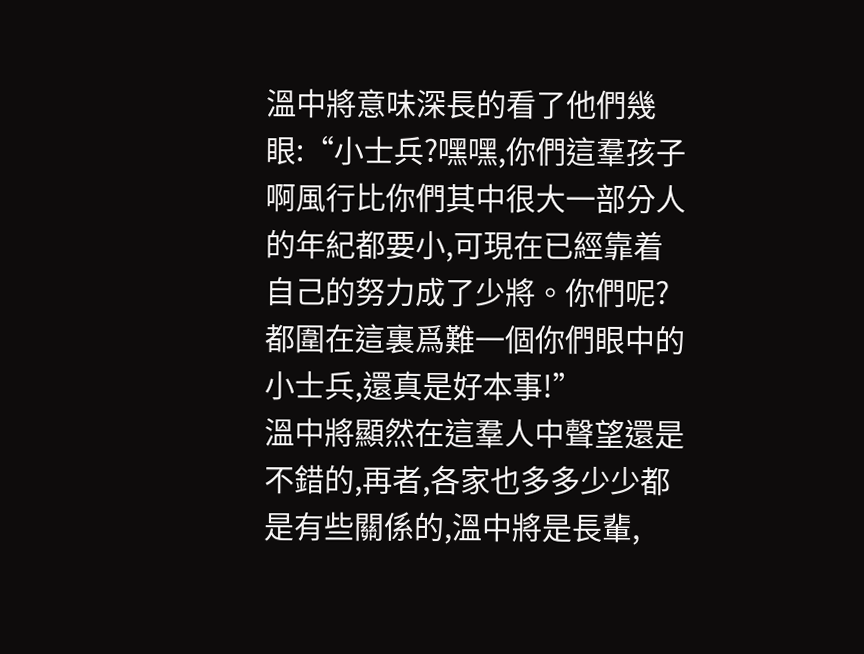溫中將意味深長的看了他們幾眼:“小士兵?嘿嘿,你們這羣孩子啊風行比你們其中很大一部分人的年紀都要小,可現在已經靠着自己的努力成了少將。你們呢?都圍在這裏爲難一個你們眼中的小士兵,還真是好本事!”
溫中將顯然在這羣人中聲望還是不錯的,再者,各家也多多少少都是有些關係的,溫中將是長輩,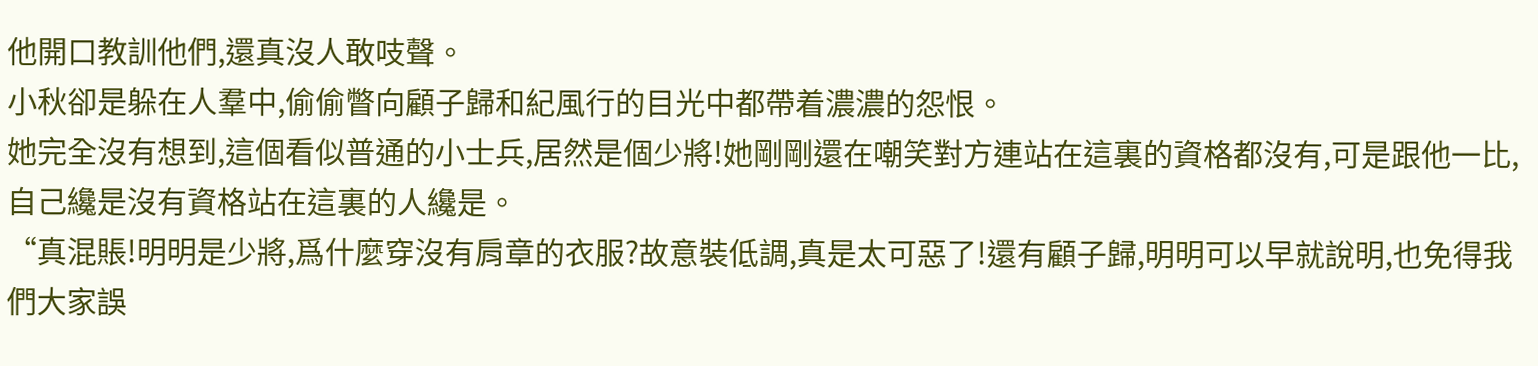他開口教訓他們,還真沒人敢吱聲。
小秋卻是躲在人羣中,偷偷瞥向顧子歸和紀風行的目光中都帶着濃濃的怨恨。
她完全沒有想到,這個看似普通的小士兵,居然是個少將!她剛剛還在嘲笑對方連站在這裏的資格都沒有,可是跟他一比,自己纔是沒有資格站在這裏的人纔是。
“真混賬!明明是少將,爲什麼穿沒有肩章的衣服?故意裝低調,真是太可惡了!還有顧子歸,明明可以早就說明,也免得我們大家誤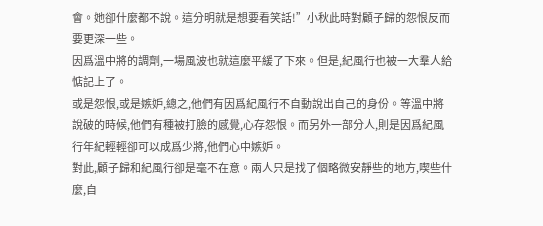會。她卻什麼都不說。這分明就是想要看笑話!”小秋此時對顧子歸的怨恨反而要更深一些。
因爲溫中將的調劑,一場風波也就這麼平緩了下來。但是,紀風行也被一大羣人給惦記上了。
或是怨恨,或是嫉妒,總之,他們有因爲紀風行不自動說出自己的身份。等溫中將說破的時候,他們有種被打臉的感覺,心存怨恨。而另外一部分人,則是因爲紀風行年紀輕輕卻可以成爲少將,他們心中嫉妒。
對此,顧子歸和紀風行卻是毫不在意。兩人只是找了個略微安靜些的地方,喫些什麼,自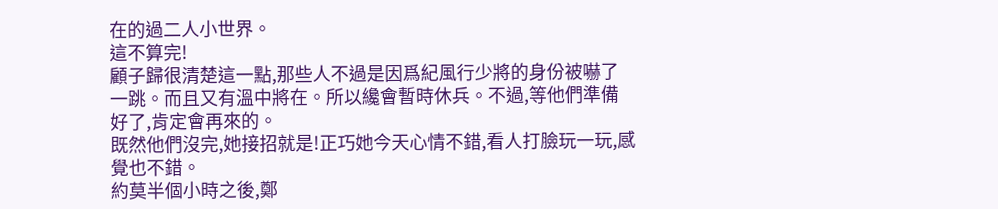在的過二人小世界。
這不算完!
顧子歸很清楚這一點,那些人不過是因爲紀風行少將的身份被嚇了一跳。而且又有溫中將在。所以纔會暫時休兵。不過,等他們準備好了,肯定會再來的。
既然他們沒完,她接招就是!正巧她今天心情不錯,看人打臉玩一玩,感覺也不錯。
約莫半個小時之後,鄭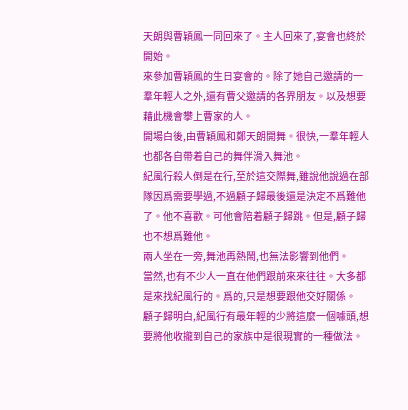天朗與曹穎鳳一同回來了。主人回來了,宴會也終於開始。
來參加曹穎鳳的生日宴會的。除了她自己邀請的一羣年輕人之外,還有曹父邀請的各界朋友。以及想要藉此機會攀上曹家的人。
開場白後,由曹穎鳳和鄭天朗開舞。很快,一羣年輕人也都各自帶着自己的舞伴滑入舞池。
紀風行殺人倒是在行,至於這交際舞,雖說他說過在部隊因爲需要學過,不過顧子歸最後還是決定不爲難他了。他不喜歡。可他會陪着顧子歸跳。但是,顧子歸也不想爲難他。
兩人坐在一旁,舞池再熱鬧,也無法影響到他們。
當然,也有不少人一直在他們跟前來來往往。大多都是來找紀風行的。爲的,只是想要跟他交好關係。
顧子歸明白,紀風行有最年輕的少將這麼一個噱頭,想要將他收攏到自己的家族中是很現實的一種做法。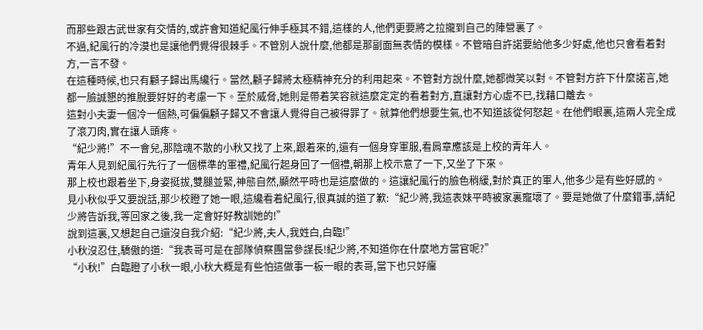而那些跟古武世家有交情的,或許會知道紀風行伸手極其不錯,這樣的人,他們更要將之拉攏到自己的陣營裏了。
不過,紀風行的冷漠也是讓他們覺得很棘手。不管別人說什麼,他都是那副面無表情的模樣。不管暗自許諾要給他多少好處,他也只會看着對方,一言不發。
在這種時候,也只有顧子歸出馬纔行。當然,顧子歸將太極精神充分的利用起來。不管對方說什麼,她都微笑以對。不管對方許下什麼諾言,她都一臉誠懇的推脫要好好的考慮一下。至於威脅,她則是帶着笑容就這麼定定的看着對方,直讓對方心虛不已,找藉口離去。
這對小夫妻一個冷一個熱,可偏偏顧子歸又不會讓人覺得自己被得罪了。就算他們想要生氣,也不知道該從何怒起。在他們眼裏,這兩人完全成了滾刀肉,實在讓人頭疼。
“紀少將!”不一會兒,那陰魂不散的小秋又找了上來,跟着來的,還有一個身穿軍服,看肩章應該是上校的青年人。
青年人見到紀風行先行了一個標準的軍禮,紀風行起身回了一個禮,朝那上校示意了一下,又坐了下來。
那上校也跟着坐下,身姿挺拔,雙腿並緊,神態自然,顯然平時也是這麼做的。這讓紀風行的臉色稍緩,對於真正的軍人,他多少是有些好感的。
見小秋似乎又要說話,那少校瞪了她一眼,這纔看着紀風行,很真誠的道了歉:“紀少將,我這表妹平時被家裏寵壞了。要是她做了什麼錯事,請紀少將告訴我,等回家之後,我一定會好好教訓她的!”
說到這裏,又想起自己還沒自我介紹:“紀少將,夫人,我姓白,白臨!”
小秋沒忍住,驕傲的道:“我表哥可是在部隊偵察團當參謀長!紀少將,不知道你在什麼地方當官呢?”
“小秋!”白臨瞪了小秋一眼,小秋大概是有些怕這做事一板一眼的表哥,當下也只好癟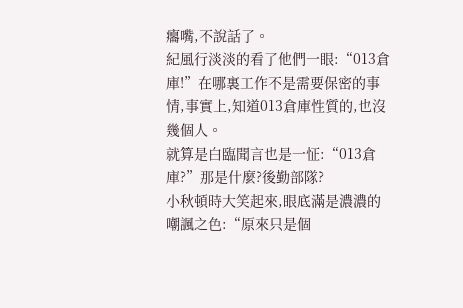癟嘴,不說話了。
紀風行淡淡的看了他們一眼:“013倉庫!”在哪裏工作不是需要保密的事情,事實上,知道013倉庫性質的,也沒幾個人。
就算是白臨聞言也是一怔:“013倉庫?”那是什麼?後勤部隊?
小秋頓時大笑起來,眼底滿是濃濃的嘲諷之色:“原來只是個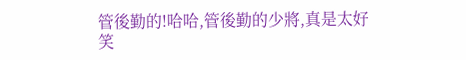管後勤的!哈哈,管後勤的少將,真是太好笑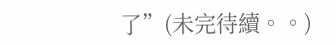了”(未完待續。。)